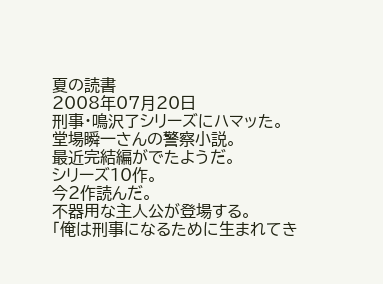夏の読書
2008年07月20日
刑事・鳴沢了シリーズにハマッた。
堂場瞬一さんの警察小説。
最近完結編がでたようだ。
シリーズ10作。
今2作読んだ。
不器用な主人公が登場する。
「俺は刑事になるために生まれてき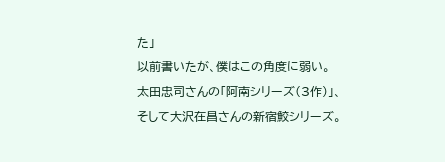た」
以前書いたが、僕はこの角度に弱い。
太田忠司さんの「阿南シリーズ(3作)」、そして大沢在昌さんの新宿鮫シリーズ。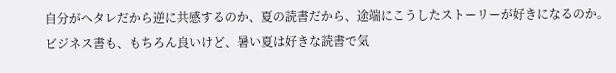自分がヘタレだから逆に共感するのか、夏の読書だから、途端にこうしたストーリーが好きになるのか。
ビジネス書も、もちろん良いけど、暑い夏は好きな読書で気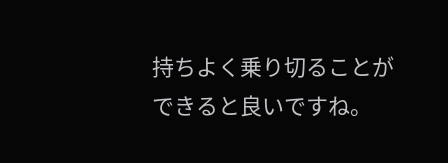持ちよく乗り切ることができると良いですね。